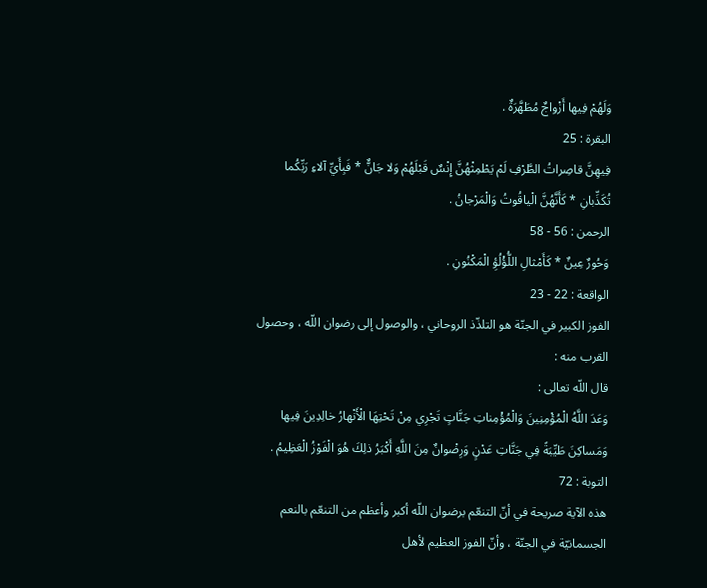وَلَهُمْ فِيها أَزْواجٌ مُطَهَّرَةٌ .
البقرة : 25
فِيهِنَّ قاصِراتُ الطَّرْفِ لَمْ يَطْمِثْهُنَّ إِنْسٌ قَبْلَهُمْ وَلا جَانٌّ * فَبِأَيِّ آلاءِ رَبِّكُما تُكَذِّبانِ * كَأَنَّهُنَّ الْياقُوتُ وَالْمَرْجانُ .
الرحمن : 56 - 58
وَحُورٌ عِينٌ * كَأَمْثالِ اللُّؤْلُؤِ الْمَكْنُونِ .
الواقعة : 22 - 23
الفوز الكبير في الجنّة هو التلذّذ الروحاني ، والوصول إلى رضوان اللّه ، وحصول القرب منه :
قال اللّه تعالى :
وَعَدَ اللَّهُ الْمُؤْمِنِينَ وَالْمُؤْمِناتِ جَنَّاتٍ تَجْرِي مِنْ تَحْتِهَا الْأَنْهارُ خالِدِينَ فِيها وَمَساكِنَ طَيِّبَةً فِي جَنَّاتِ عَدْنٍ وَرِضْوانٌ مِنَ اللَّهِ أَكْبَرُ ذلِكَ هُوَ الْفَوْزُ الْعَظِيمُ .
التوبة : 72
هذه الآية صريحة في أنّ التنعّم برضوان اللّه أكبر وأعظم من التنعّم بالنعم الجسمانيّة في الجنّة ، وأنّ الفوز العظيم لأهل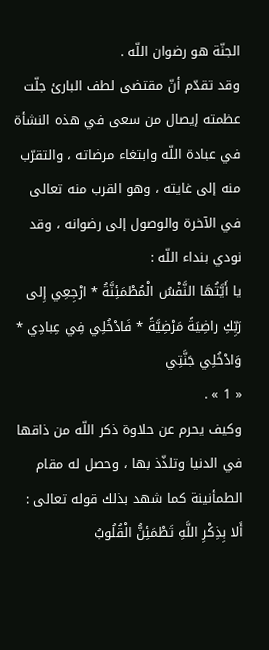الجنّة هو رضوان اللّه .
وقد تقدّم أنّ مقتضى لطف البارئ جلّت عظمته إيصال من سعى في هذه النشأة في عبادة اللّه وابتغاء مرضاته ، والتقرّب منه إلى غايته ، وهو القرب منه تعالى في الآخرة والوصول إلى رضوانه ، وقد نودي بنداء اللّه :
يا أَيَّتُهَا النَّفْسُ الْمُطْمَئِنَّةُ * ارْجِعِي إِلى رَبِّكِ راضِيَةً مَرْضِيَّةً * فَادْخُلِي فِي عِبادِي * وَادْخُلِي جَنَّتِي
« 1 » .
وكيف يحرم عن حلاوة ذكر اللّه من ذاقها في الدنيا وتلذّذ بها ، وحصل له مقام الطمأنينة كما شهد بذلك قوله تعالى :
أَلا بِذِكْرِ اللَّهِ تَطْمَئِنُّ الْقُلُوبُ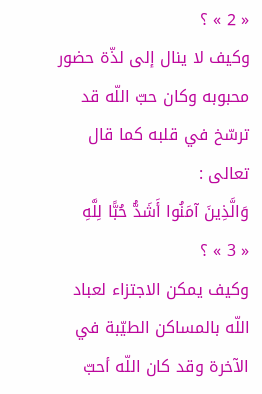« 2 » ؟
وكيف لا ينال إلى لذّة حضور محبوبه وكان حبّ اللّه قد ترسّخ في قلبه كما قال تعالى :
وَالَّذِينَ آمَنُوا أَشَدُّ حُبًّا لِلَّهِ
« 3 » ؟
وكيف يمكن الاجتزاء لعباد اللّه بالمساكن الطيّبة في الآخرة وقد كان اللّه أحبّ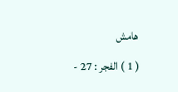هامش
( 1 ) الفجر : 27 -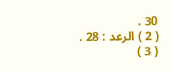30 .
( 2 ) الرعد : 28 .
( 3 )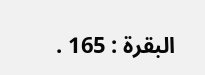البقرة : 165 .